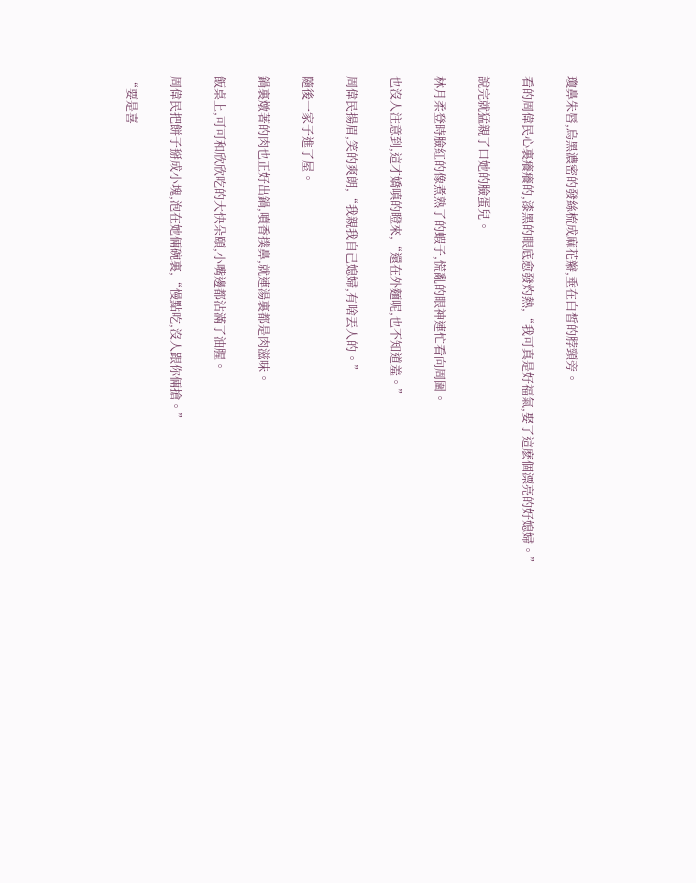瓊鼻朱唇,烏黑濃密的發絲梳成麻花辮,垂在白皙的脖頸旁。

看的周偉民心裏癢癢的,漆黑的眼底愈發灼熱,“我可真是好福氣,娶了這麽個漂亮的好媳婦。”

說完就猛親了口她的臉蛋兒。

林月柔登時臉紅的像煮熟了的蝦子,慌亂的眼神連忙看向周圍。

也沒人注意到,這才嬌嗔的瞪來,“還在外麵呢,也不知道羞。”

周偉民揚眉,笑的爽朗,“我親我自己媳婦,有啥丟人的。”

隨後一家子進了屋。

鍋裏燉著的肉也正好出鍋,噴香撲鼻,就連湯裏都是肉滋味。

飯桌上,可可和欣欣吃的大快朵頤,小嘴邊都沾滿了油腥。

周偉民把餅子掰成小塊,泡在她倆碗裏,“慢點吃,沒人跟你倆搶。”

“要是喜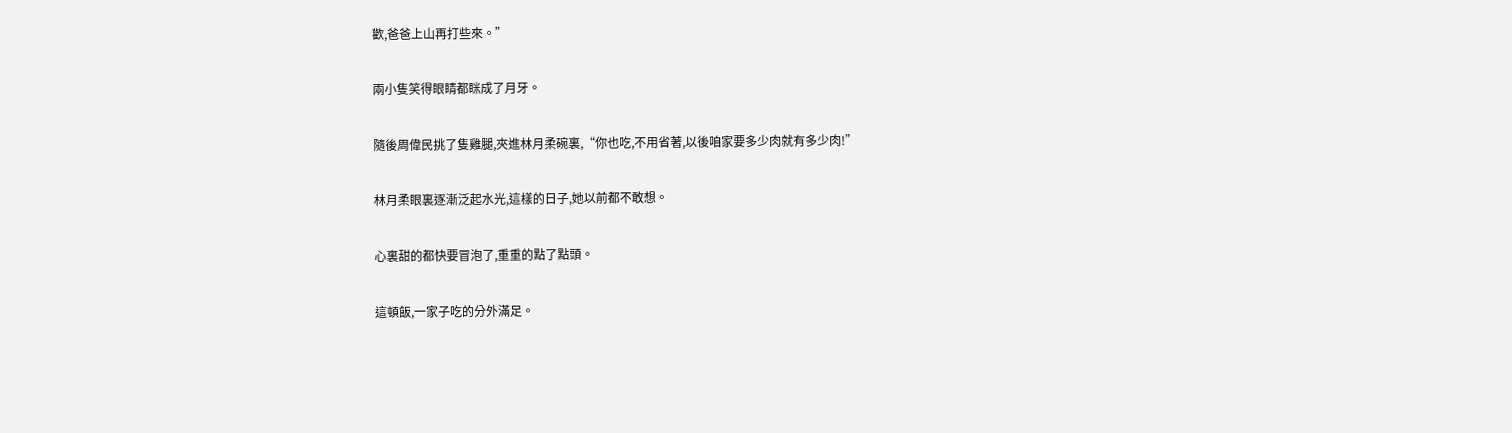歡,爸爸上山再打些來。”

兩小隻笑得眼睛都眯成了月牙。

隨後周偉民挑了隻雞腿,夾進林月柔碗裏,“你也吃,不用省著,以後咱家要多少肉就有多少肉!”

林月柔眼裏逐漸泛起水光,這樣的日子,她以前都不敢想。

心裏甜的都快要冒泡了,重重的點了點頭。

這頓飯,一家子吃的分外滿足。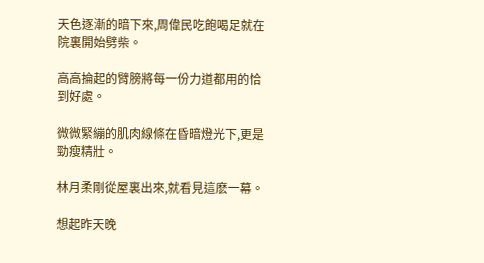天色逐漸的暗下來,周偉民吃飽喝足就在院裏開始劈柴。

高高掄起的臂膀將每一份力道都用的恰到好處。

微微緊繃的肌肉線條在昏暗燈光下,更是勁瘦精壯。

林月柔剛從屋裏出來,就看見這麽一幕。

想起昨天晚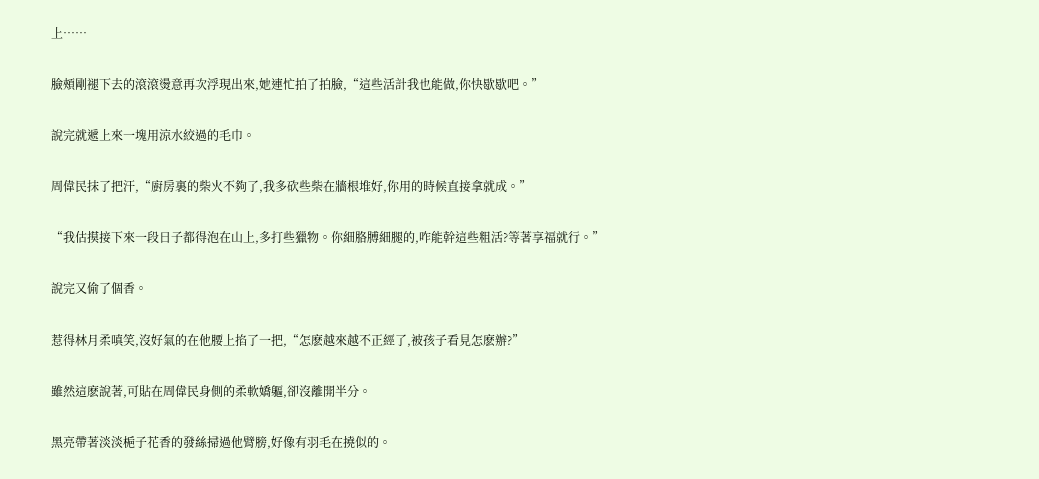上……

臉頰剛褪下去的滾滾燙意再次浮現出來,她連忙拍了拍臉,“這些活計我也能做,你快歇歇吧。”

說完就遞上來一塊用涼水絞過的毛巾。

周偉民抹了把汗,“廚房裏的柴火不夠了,我多砍些柴在牆根堆好,你用的時候直接拿就成。”

“我估摸接下來一段日子都得泡在山上,多打些獵物。你細胳膊細腿的,咋能幹這些粗活?等著享福就行。”

說完又偷了個香。

惹得林月柔嗔笑,沒好氣的在他腰上掐了一把,“怎麽越來越不正經了,被孩子看見怎麽辦?”

雖然這麽說著,可貼在周偉民身側的柔軟嬌軀,卻沒離開半分。

黑亮帶著淡淡梔子花香的發絲掃過他臂膀,好像有羽毛在撓似的。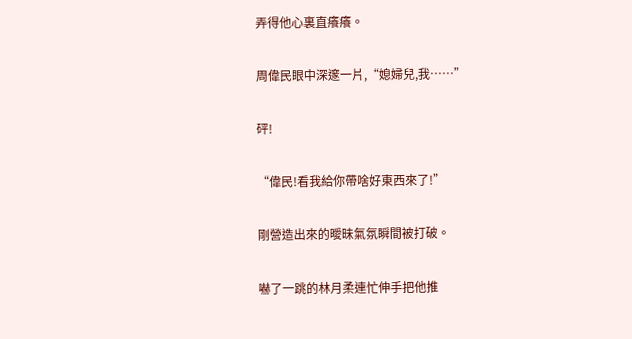弄得他心裏直癢癢。

周偉民眼中深邃一片,“媳婦兒,我……”

砰!

“偉民!看我給你帶啥好東西來了!”

剛營造出來的曖昧氣氛瞬間被打破。

嚇了一跳的林月柔連忙伸手把他推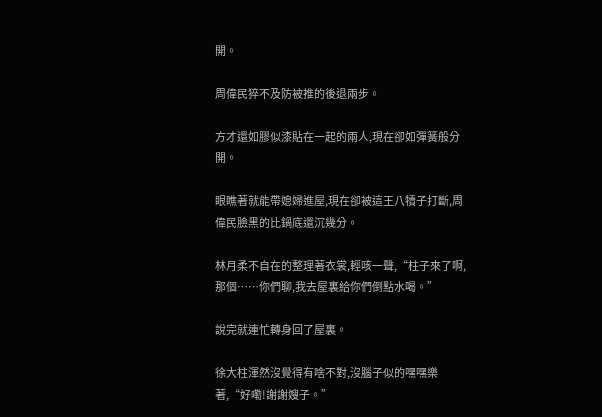開。

周偉民猝不及防被推的後退兩步。

方才還如膠似漆貼在一起的兩人,現在卻如彈簧般分開。

眼瞧著就能帶媳婦進屋,現在卻被這王八犢子打斷,周偉民臉黑的比鍋底還沉幾分。

林月柔不自在的整理著衣裳,輕咳一聲,“柱子來了啊,那個……你們聊,我去屋裏給你們倒點水喝。”

說完就連忙轉身回了屋裏。

徐大柱渾然沒覺得有啥不對,沒腦子似的嘿嘿樂著,“好嘞!謝謝嫂子。”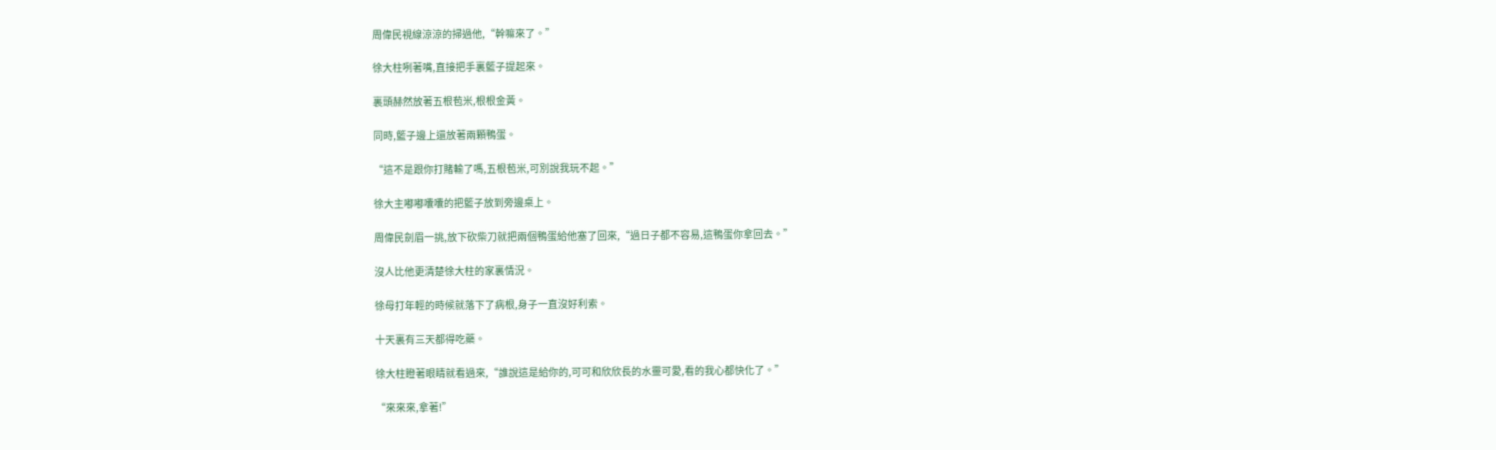周偉民視線涼涼的掃過他,“幹嘛來了。”

徐大柱咧著嘴,直接把手裏籃子提起來。

裏頭赫然放著五根苞米,根根金黃。

同時,籃子邊上還放著兩顆鴨蛋。

“這不是跟你打賭輸了嗎,五根苞米,可別說我玩不起。”

徐大主嘟嘟囔囔的把籃子放到旁邊桌上。

周偉民劍眉一挑,放下砍柴刀就把兩個鴨蛋給他塞了回來,“過日子都不容易,這鴨蛋你拿回去。”

沒人比他更清楚徐大柱的家裏情況。

徐母打年輕的時候就落下了病根,身子一直沒好利索。

十天裏有三天都得吃藥。

徐大柱瞪著眼睛就看過來,“誰說這是給你的,可可和欣欣長的水靈可愛,看的我心都快化了。”

“來來來,拿著!”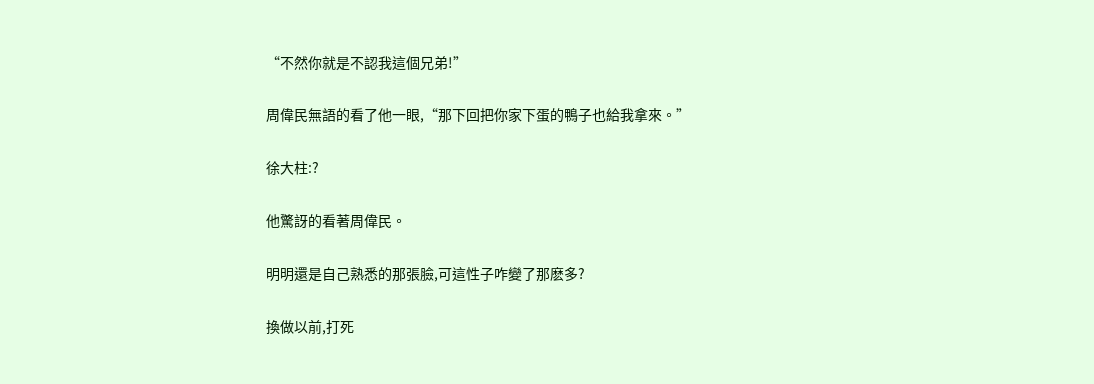“不然你就是不認我這個兄弟!”

周偉民無語的看了他一眼,“那下回把你家下蛋的鴨子也給我拿來。”

徐大柱:?

他驚訝的看著周偉民。

明明還是自己熟悉的那張臉,可這性子咋變了那麽多?

換做以前,打死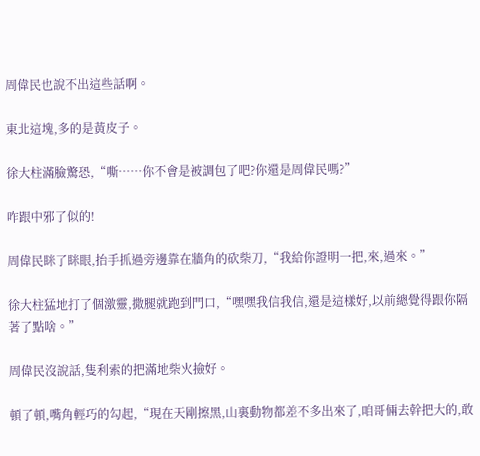周偉民也說不出這些話啊。

東北這塊,多的是黃皮子。

徐大柱滿臉驚恐,“嘶……你不會是被調包了吧?你還是周偉民嗎?”

咋跟中邪了似的!

周偉民眯了眯眼,抬手抓過旁邊靠在牆角的砍柴刀,“我給你證明一把,來,過來。”

徐大柱猛地打了個激靈,撒腿就跑到門口,“嘿嘿我信我信,還是這樣好,以前總覺得跟你隔著了點啥。”

周偉民沒說話,隻利索的把滿地柴火撿好。

頓了頓,嘴角輕巧的勾起,“現在天剛擦黑,山裏動物都差不多出來了,咱哥倆去幹把大的,敢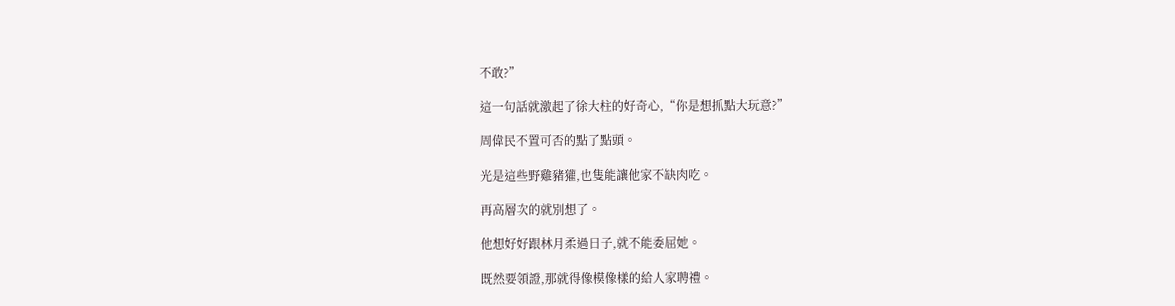不敢?”

這一句話就激起了徐大柱的好奇心,“你是想抓點大玩意?”

周偉民不置可否的點了點頭。

光是這些野雞豬獾,也隻能讓他家不缺肉吃。

再高層次的就別想了。

他想好好跟林月柔過日子,就不能委屈她。

既然要領證,那就得像模像樣的給人家聘禮。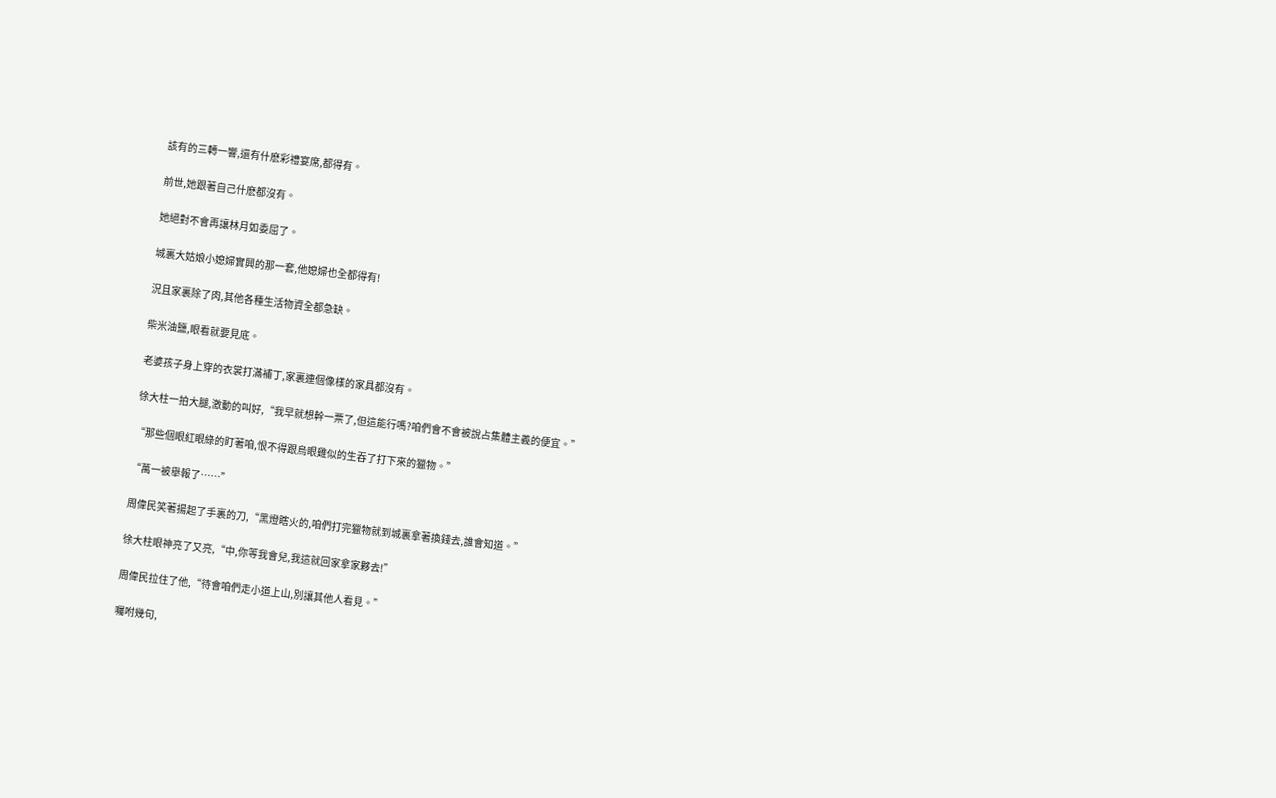該有的三轉一響,還有什麽彩禮宴席,都得有。

前世,她跟著自己什麽都沒有。

她絕對不會再讓林月如委屈了。

城裏大姑娘小媳婦實興的那一套,他媳婦也全都得有!

況且家裏除了肉,其他各種生活物資全都急缺。

柴米油鹽,眼看就要見底。

老婆孩子身上穿的衣裳打滿補丁,家裏連個像樣的家具都沒有。

徐大柱一拍大腿,激動的叫好,“我早就想幹一票了,但這能行嗎?咱們會不會被說占集體主義的便宜。”

“那些個眼紅眼綠的盯著咱,恨不得跟烏眼雞似的生吞了打下來的獵物。”

“萬一被舉報了……”

周偉民笑著揚起了手裏的刀,“黑燈瞎火的,咱們打完獵物就到城裏拿著換錢去,誰會知道。”

徐大柱眼神亮了又亮,“中,你等我會兒,我這就回家拿家夥去!”

周偉民拉住了他,“待會咱們走小道上山,別讓其他人看見。”

囑咐幾句,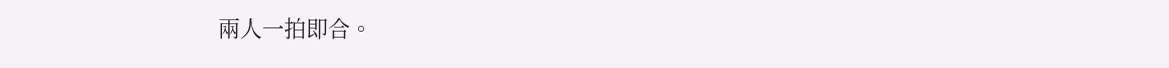兩人一拍即合。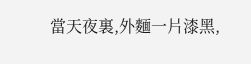當天夜裏,外麵一片漆黑,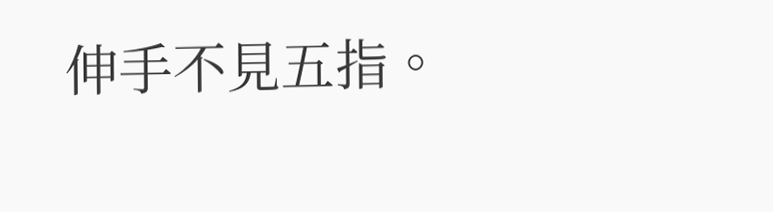伸手不見五指。